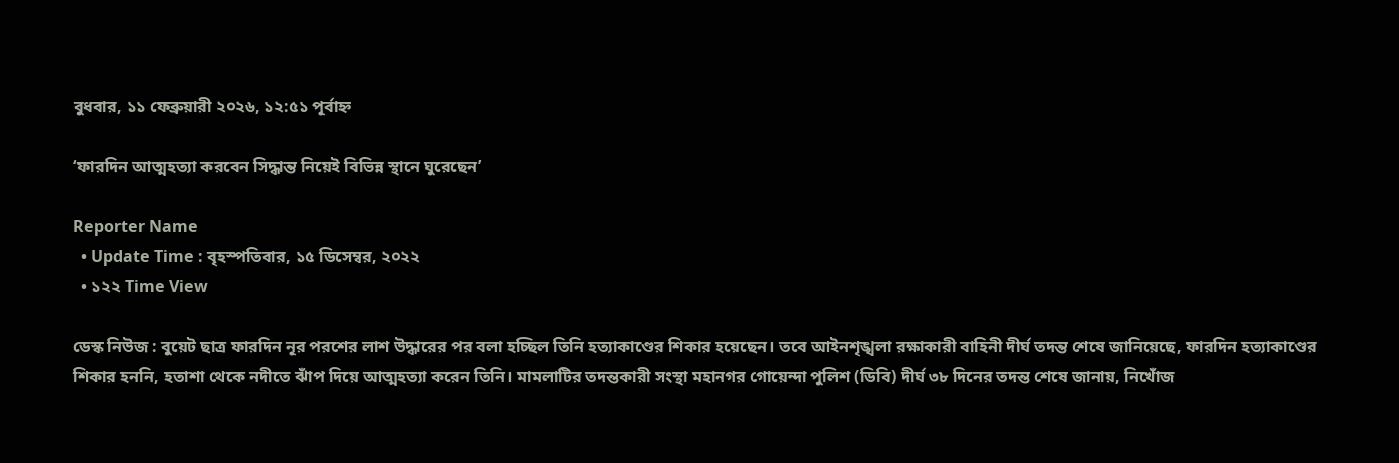বুধবার, ১১ ফেব্রুয়ারী ২০২৬, ১২:৫১ পূর্বাহ্ন

‘ফারদিন আত্মহত্যা করবেন সিদ্ধান্ত নিয়েই বিভিন্ন স্থানে ঘুরেছেন’

Reporter Name
  • Update Time : বৃহস্পতিবার, ১৫ ডিসেম্বর, ২০২২
  • ১২২ Time View

ডেস্ক নিউজ : বুয়েট ছাত্র ফারদিন নূর পরশের লাশ উদ্ধারের পর বলা হচ্ছিল তিনি হত্যাকাণ্ডের শিকার হয়েছেন। তবে আইনশৃঙ্খলা রক্ষাকারী বাহিনী দীর্ঘ তদন্ত শেষে জানিয়েছে, ফারদিন হত্যাকাণ্ডের শিকার হননি, হতাশা থেকে নদীতে ঝাঁপ দিয়ে আত্মহত্যা করেন তিনি। মামলাটির তদন্তকারী সংস্থা মহানগর গোয়েন্দা পুলিশ (ডিবি) দীর্ঘ ৩৮ দিনের তদন্ত শেষে জানায়, নিখোঁজ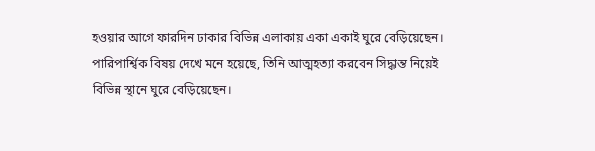হওয়ার আগে ফারদিন ঢাকার বিভিন্ন এলাকায় একা একাই ঘুরে বেড়িয়েছেন। পারিপার্শ্বিক বিষয় দেখে মনে হয়েছে, তিনি আত্মহত্যা করবেন সিদ্ধান্ত নিয়েই বিভিন্ন স্থানে ঘুরে বেড়িয়েছেন।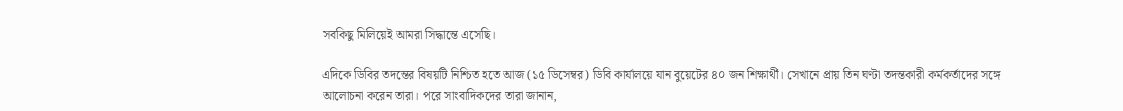সবকিছু মিলিয়েই আমরা সিদ্ধান্তে এসেছি।

এদিকে ডিবির তদন্তের বিষয়টি নিশ্চিত হতে আজ (১৫ ডিসেম্বর) ডিবি কার্যালয়ে যান বুয়েটের ৪০ জন শিক্ষার্থী। সেখানে প্রায় তিন ঘণ্টা তদন্তকারী কর্মকর্তাদের সঙ্গে আলোচনা করেন তারা। পরে সাংবাদিকদের তারা জানান,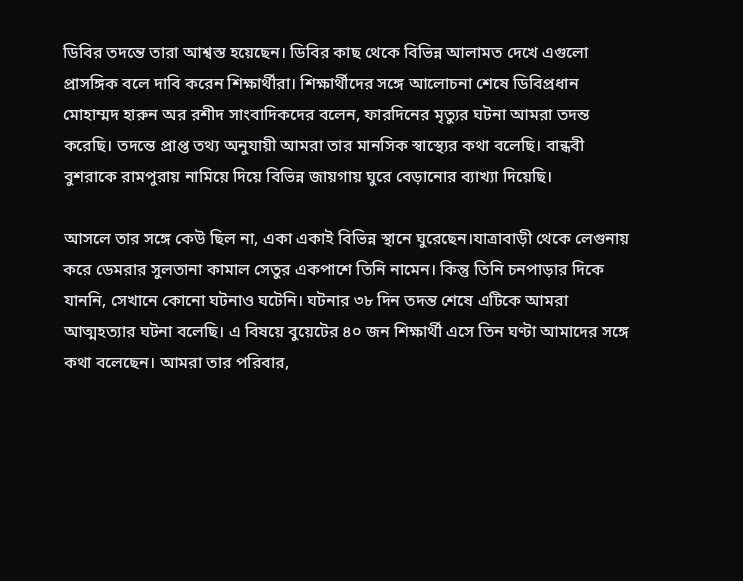ডিবির তদন্তে তারা আশ্বস্ত হয়েছেন। ডিবির কাছ থেকে বিভিন্ন আলামত দেখে এগুলো প্রাসঙ্গিক বলে দাবি করেন শিক্ষার্থীরা। শিক্ষার্থীদের সঙ্গে আলোচনা শেষে ডিবিপ্রধান মোহাম্মদ হারুন অর রশীদ সাংবাদিকদের বলেন, ফারদিনের মৃত্যুর ঘটনা আমরা তদন্ত করেছি। তদন্তে প্রাপ্ত তথ্য অনুযায়ী আমরা তার মানসিক স্বাস্থ্যের কথা বলেছি। বান্ধবী বুশরাকে রামপুরায় নামিয়ে দিয়ে বিভিন্ন জায়গায় ঘুরে বেড়ানোর ব্যাখ্যা দিয়েছি।

আসলে তার সঙ্গে কেউ ছিল না, একা একাই বিভিন্ন স্থানে ঘুরেছেন।যাত্রাবাড়ী থেকে লেগুনায় করে ডেমরার সুলতানা কামাল সেতুর একপাশে তিনি নামেন। কিন্তু তিনি চনপাড়ার দিকে যাননি, সেখানে কোনো ঘটনাও ঘটেনি। ঘটনার ৩৮ দিন তদন্ত শেষে এটিকে আমরা আত্মহত্যার ঘটনা বলেছি। এ বিষয়ে বুয়েটের ৪০ জন শিক্ষার্থী এসে তিন ঘণ্টা আমাদের সঙ্গে কথা বলেছেন। আমরা তার পরিবার,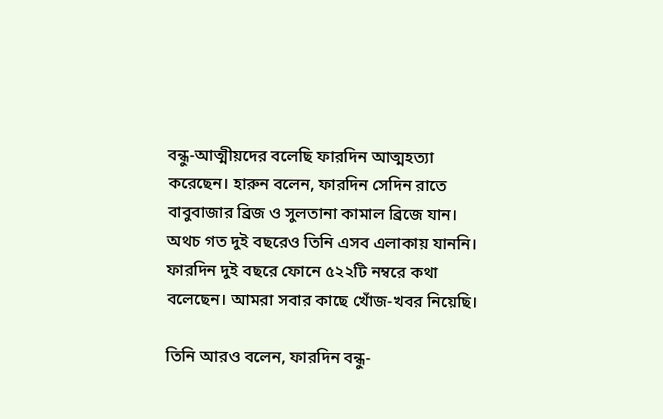বন্ধু-আত্মীয়দের বলেছি ফারদিন আত্মহত্যা করেছেন। হারুন বলেন, ফারদিন সেদিন রাতে বাবুবাজার ব্রিজ ও সুলতানা কামাল ব্রিজে যান। অথচ গত দুই বছরেও তিনি এসব এলাকায় যাননি। ফারদিন দুই বছরে ফোনে ৫২২টি নম্বরে কথা বলেছেন। আমরা সবার কাছে খোঁজ-খবর নিয়েছি।

তিনি আরও বলেন, ফারদিন বন্ধু-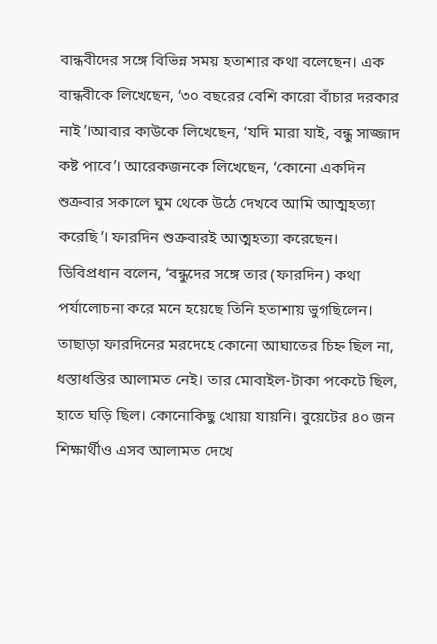বান্ধবীদের সঙ্গে বিভিন্ন সময় হতাশার কথা বলেছেন। এক বান্ধবীকে লিখেছেন, ‘৩০ বছরের বেশি কারো বাঁচার দরকার নাই’।আবার কাউকে লিখেছেন, ‘যদি মারা যাই, বন্ধু সাজ্জাদ কষ্ট পাবে’। আরেকজনকে লিখেছেন, ‘কোনো একদিন শুক্রবার সকালে ঘুম থেকে উঠে দেখবে আমি আত্মহত্যা করেছি’। ফারদিন শুক্রবারই আত্মহত্যা করেছেন। ডিবিপ্রধান বলেন, ‘বন্ধুদের সঙ্গে তার (ফারদিন) কথা পর্যালোচনা করে মনে হয়েছে তিনি হতাশায় ভুগছিলেন। তাছাড়া ফারদিনের মরদেহে কোনো আঘাতের চিহ্ন ছিল না, ধস্তাধস্তির আলামত নেই। তার মোবাইল-টাকা পকেটে ছিল, হাতে ঘড়ি ছিল। কোনোকিছু খোয়া যায়নি। বুয়েটের ৪০ জন শিক্ষার্থীও এসব আলামত দেখে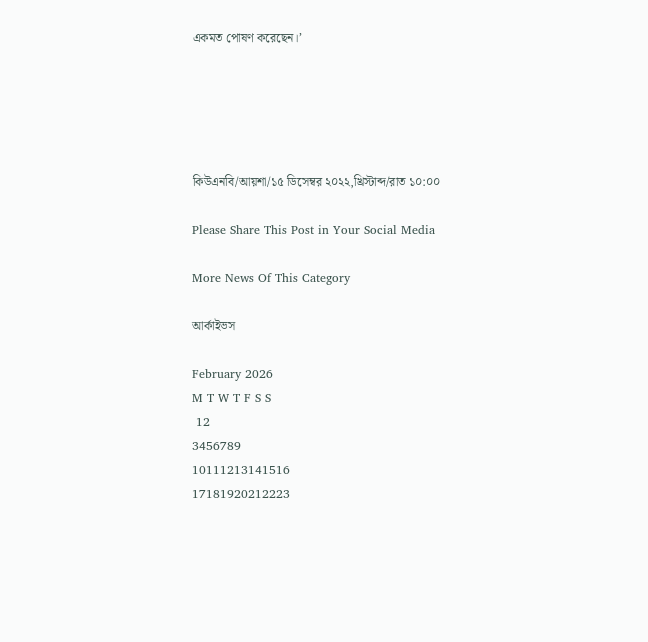একমত পোষণ করেছেন।’





কিউএনবি/আয়শা/১৫ ডিসেম্বর ২০২২,খ্রিস্টাব্দ/রাত ১০:০০

Please Share This Post in Your Social Media

More News Of This Category

আর্কাইভস

February 2026
M T W T F S S
 12
3456789
10111213141516
17181920212223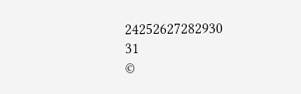24252627282930
31
©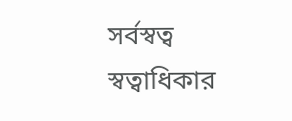সর্বস্বত্ব স্বত্বাধিকার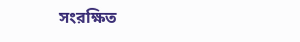সংরক্ষিত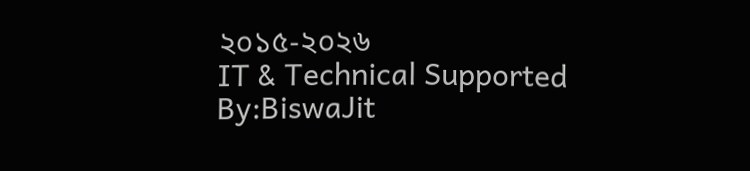২০১৫-২০২৬
IT & Technical Supported By:BiswaJit